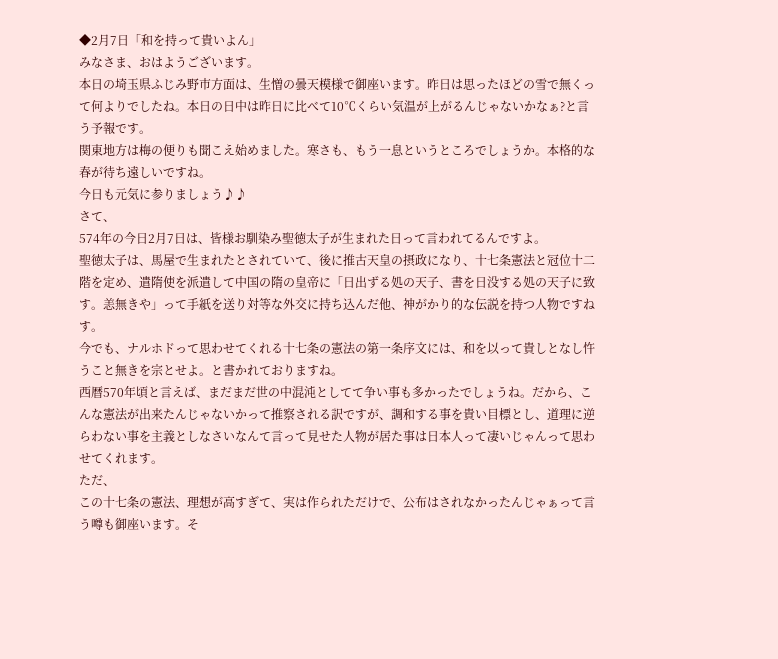◆2月7日「和を持って貴いよん」
みなさま、おはようございます。
本日の埼玉県ふじみ野市方面は、生憎の曇天模様で御座います。昨日は思ったほどの雪で無くって何よりでしたね。本日の日中は昨日に比べて10℃くらい気温が上がるんじゃないかなぁ?と言う予報です。
関東地方は梅の便りも聞こえ始めました。寒さも、もう一息というところでしょうか。本格的な春が待ち遠しいですね。
今日も元気に参りましょう♪♪
さて、
574年の今日2月7日は、皆様お馴染み聖徳太子が生まれた日って言われてるんですよ。
聖徳太子は、馬屋で生まれたとされていて、後に推古天皇の摂政になり、十七条憲法と冠位十二階を定め、遣隋使を派遣して中国の隋の皇帝に「日出ずる処の天子、書を日没する処の天子に致す。恙無きや」って手紙を送り対等な外交に持ち込んだ他、神がかり的な伝説を持つ人物ですねす。
今でも、ナルホドって思わせてくれる十七条の憲法の第一条序文には、和を以って貴しとなし忤うこと無きを宗とせよ。と書かれておりますね。
西暦570年頃と言えば、まだまだ世の中混沌としてて争い事も多かったでしょうね。だから、こんな憲法が出来たんじゃないかって推察される訳ですが、調和する事を貴い目標とし、道理に逆らわない事を主義としなさいなんて言って見せた人物が居た事は日本人って凄いじゃんって思わせてくれます。
ただ、
この十七条の憲法、理想が高すぎて、実は作られただけで、公布はされなかったんじゃぁって言う噂も御座います。そ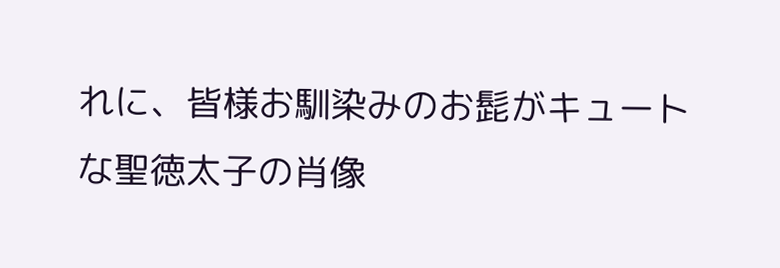れに、皆様お馴染みのお髭がキュートな聖徳太子の肖像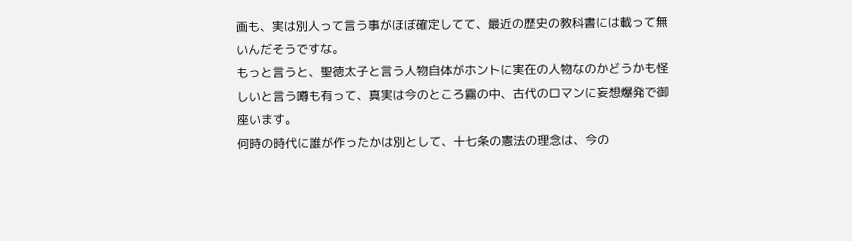画も、実は別人って言う事がほぼ確定してて、最近の歴史の教科書には載って無いんだそうですな。
もっと言うと、聖徳太子と言う人物自体がホントに実在の人物なのかどうかも怪しいと言う噂も有って、真実は今のところ霧の中、古代のロマンに妄想爆発で御座います。
何時の時代に誰が作ったかは別として、十七条の憲法の理念は、今の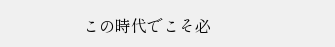この時代でこそ必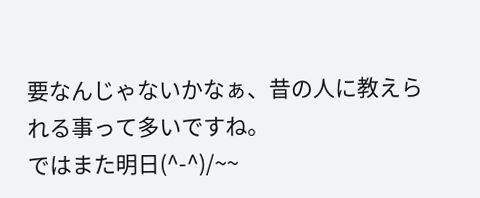要なんじゃないかなぁ、昔の人に教えられる事って多いですね。
ではまた明日(^-^)/~~